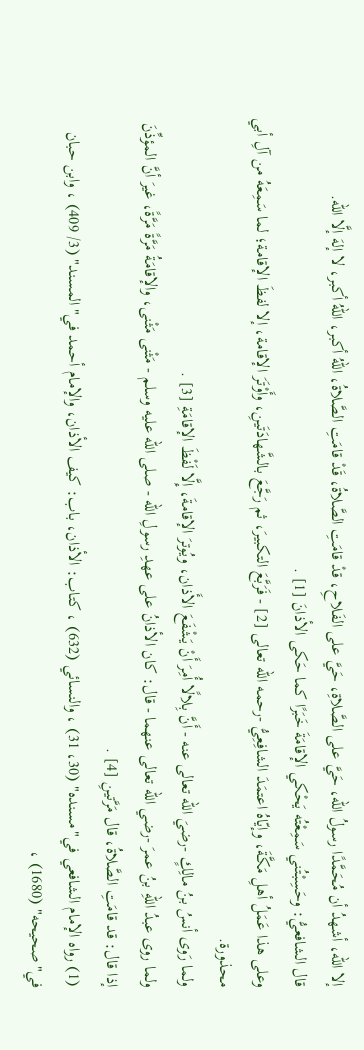إلا الله، أشهدُ أن مُحَمَّدًا رسولُ الله، حَيَّ على الصَّلاةِ، حَيَّ على الفَلاحِ، قدْ قامَتِ الصَّلاةُ، قَدْ قامَتِ الصَّلاةُ، اللهُ أكبر، اللهُ أكبر، لا إلهَ إلَّا الله.
قال الشافعيُّ: وحَسِبْتُني سَمِعْتُه يَحْكي الإقامَةَ خَبَرًا كما حَكى الأذانَ [1] .
وعلى هذا عَمَلُ أهلِ مَكَّةَ، وإيّاهُ اعتمَدَ الشافِعِيُّ -رحمه الله تعالى [2] - فَرَبَّعَ التكبيرَ، ثم رَجَّعَ بالشَّهادَتَينِ، وأَوْتَرَ الإقامة، إلا لفظَ الإقامة؛ لما سَمِعَهُ من آلِ أبي محذورة.
ولما رَوى أنسُ بنُ مالِكٍ -رضيَ الله تعالى عنه - أَنَّ بِلالًا أُمِرَ أَنْ يَشْفَعَ الأَذان، ويُوترَ الإقامةَ، إِلَّا لَفْظَ الإقامَةِ [3] .
ولما روى عبدُ اللهِ بنُ عمرَ -رضي الله تعالى عنهما - قال: كان الأذانُ على عهدِ رسولِ الله - صلى الله عليه وسلم - مَثْنى مَثْنى، والإقامَةُ مَرَّةً مَرَّةً، غيرَ أنَّ المؤذِّنَ إذا قال: قد قامَتِ الصَّلاةُ، قال مَرَّتينِ [4] .
(1) رواه الإمام الشافعي في"مسنده" (30، 31) ، والنسائي (632) ، كتاب: الأذان، باب: كيف الأذان، والإمام أحمد في"المسند" (3/ 409) ، وابن حبان في"صحيحه" (1680) ،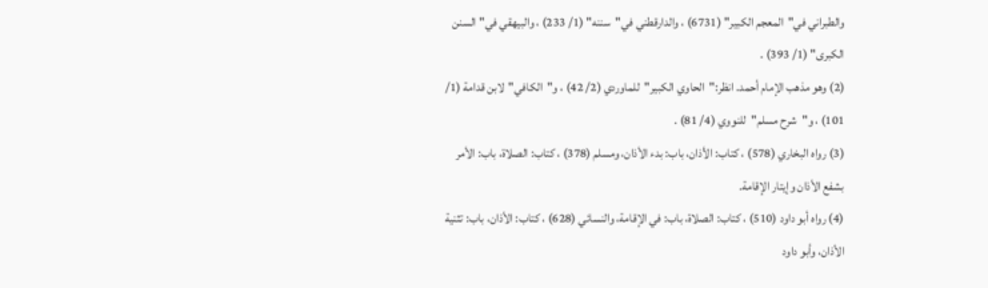والطبراني في"المعجم الكبير" (6731) ، والدارقطني في"سننه" (1/ 233) ، والبيهقي في"السنن الكبرى" (1/ 393) .
(2) وهو مذهب الإمام أحمد. انظر:"الحاوي الكبير"للماوردي (2/ 42) ، و"الكافي"لابن قدامة (1/ 101) ، و"شرح مسلم"للنووي (4/ 81) .
(3) رواه البخاري (578) ، كتاب: الأذان، باب: بدء الأذان، ومسلم (378) ، كتاب: الصلاة، باب: الأمر بشفع الأذان وإيتار الإقامة.
(4) رواه أبو داود (510) ، كتاب: الصلاة، باب: في الإقامة، والنسائي (628) ، كتاب: الأذان، باب: تثنية الأذان، وأبو داود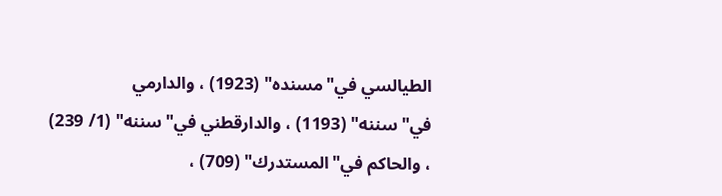الطيالسي في"مسنده" (1923) ، والدارمي في"سننه" (1193) ، والدارقطني في"سننه" (1/ 239) ، والحاكم في"المستدرك" (709) ،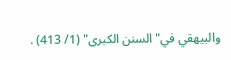والبيهقي في"السنن الكبرى" (1/ 413) .